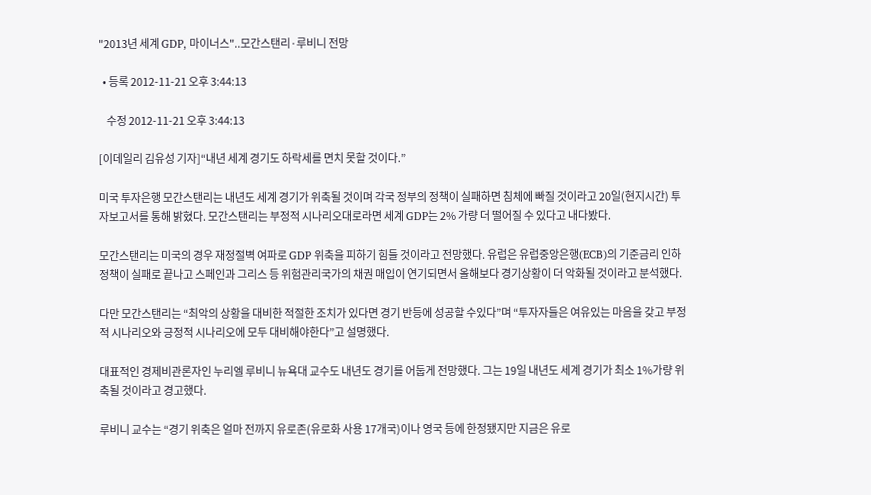"2013년 세계 GDP, 마이너스"..모간스탠리·루비니 전망

  • 등록 2012-11-21 오후 3:44:13

    수정 2012-11-21 오후 3:44:13

[이데일리 김유성 기자]“내년 세계 경기도 하락세를 면치 못할 것이다.”

미국 투자은행 모간스탠리는 내년도 세계 경기가 위축될 것이며 각국 정부의 정책이 실패하면 침체에 빠질 것이라고 20일(현지시간) 투자보고서를 통해 밝혔다. 모간스탠리는 부정적 시나리오대로라면 세계 GDP는 2% 가량 더 떨어질 수 있다고 내다봤다.

모간스탠리는 미국의 경우 재정절벽 여파로 GDP 위축을 피하기 힘들 것이라고 전망했다. 유럽은 유럽중앙은행(ECB)의 기준금리 인하 정책이 실패로 끝나고 스페인과 그리스 등 위험관리국가의 채권 매입이 연기되면서 올해보다 경기상황이 더 악화될 것이라고 분석했다.

다만 모간스탠리는 “최악의 상황을 대비한 적절한 조치가 있다면 경기 반등에 성공할 수있다”며 “투자자들은 여유있는 마음을 갖고 부정적 시나리오와 긍정적 시나리오에 모두 대비해야한다”고 설명했다.

대표적인 경제비관론자인 누리엘 루비니 뉴욕대 교수도 내년도 경기를 어둡게 전망했다. 그는 19일 내년도 세계 경기가 최소 1%가량 위축될 것이라고 경고했다.

루비니 교수는 “경기 위축은 얼마 전까지 유로존(유로화 사용 17개국)이나 영국 등에 한정됐지만 지금은 유로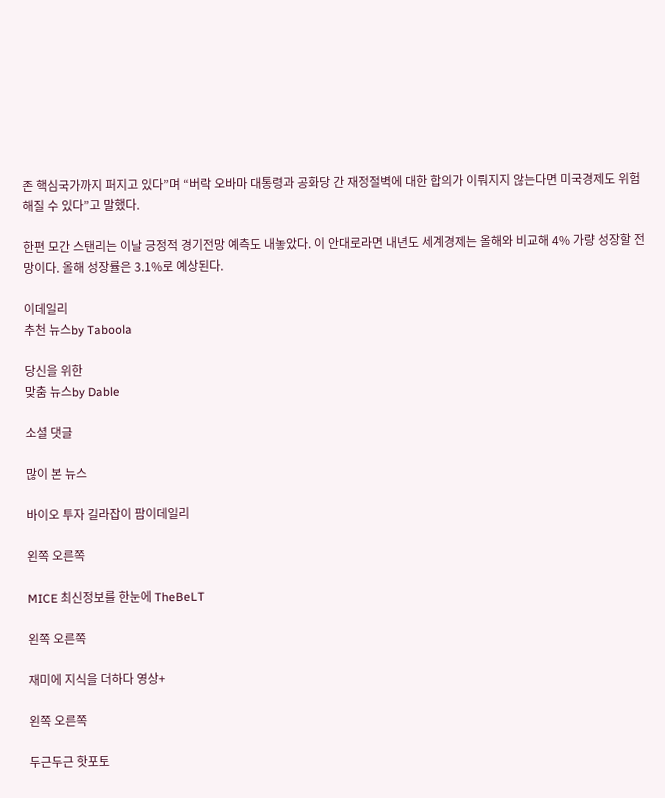존 핵심국가까지 퍼지고 있다”며 “버락 오바마 대통령과 공화당 간 재정절벽에 대한 합의가 이뤄지지 않는다면 미국경제도 위험해질 수 있다”고 말했다.

한편 모간 스탠리는 이날 긍정적 경기전망 예측도 내놓았다. 이 안대로라면 내년도 세계경제는 올해와 비교해 4% 가량 성장할 전망이다. 올해 성장률은 3.1%로 예상된다.

이데일리
추천 뉴스by Taboola

당신을 위한
맞춤 뉴스by Dable

소셜 댓글

많이 본 뉴스

바이오 투자 길라잡이 팜이데일리

왼쪽 오른쪽

MICE 최신정보를 한눈에 TheBeLT

왼쪽 오른쪽

재미에 지식을 더하다 영상+

왼쪽 오른쪽

두근두근 핫포토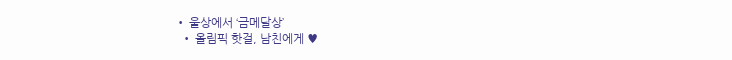• 울상에서 ‘금메달상’
  • 올림픽 핫걸, 남친에게 ♥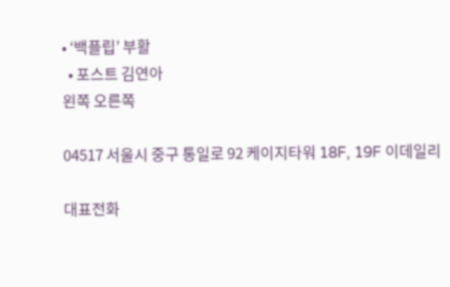• ‘백플립’ 부활
  • 포스트 김연아
왼쪽 오른쪽

04517 서울시 중구 통일로 92 케이지타워 18F, 19F 이데일리

대표전화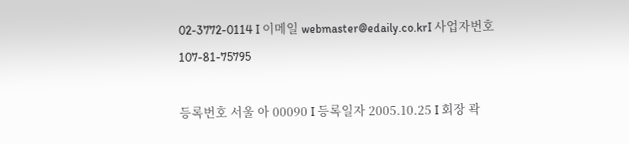02-3772-0114 I 이메일 webmaster@edaily.co.krI 사업자번호 107-81-75795

등록번호 서울 아 00090 I 등록일자 2005.10.25 I 회장 곽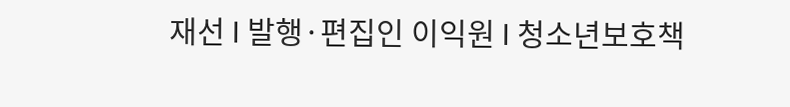재선 I 발행·편집인 이익원 I 청소년보호책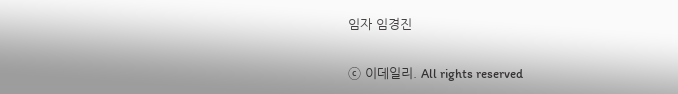임자 임경진

ⓒ 이데일리. All rights reserved